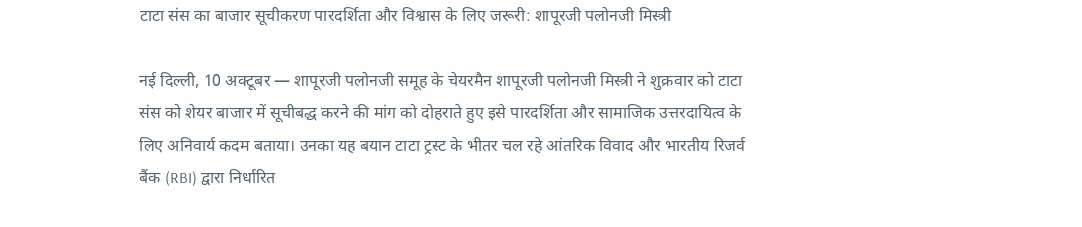टाटा संस का बाजार सूचीकरण पारदर्शिता और विश्वास के लिए जरूरी: शापूरजी पलोनजी मिस्त्री

नई दिल्ली, 10 अक्टूबर — शापूरजी पलोनजी समूह के चेयरमैन शापूरजी पलोनजी मिस्त्री ने शुक्रवार को टाटा संस को शेयर बाजार में सूचीबद्ध करने की मांग को दोहराते हुए इसे पारदर्शिता और सामाजिक उत्तरदायित्व के लिए अनिवार्य कदम बताया। उनका यह बयान टाटा ट्रस्ट के भीतर चल रहे आंतरिक विवाद और भारतीय रिजर्व बैंक (RBI) द्वारा निर्धारित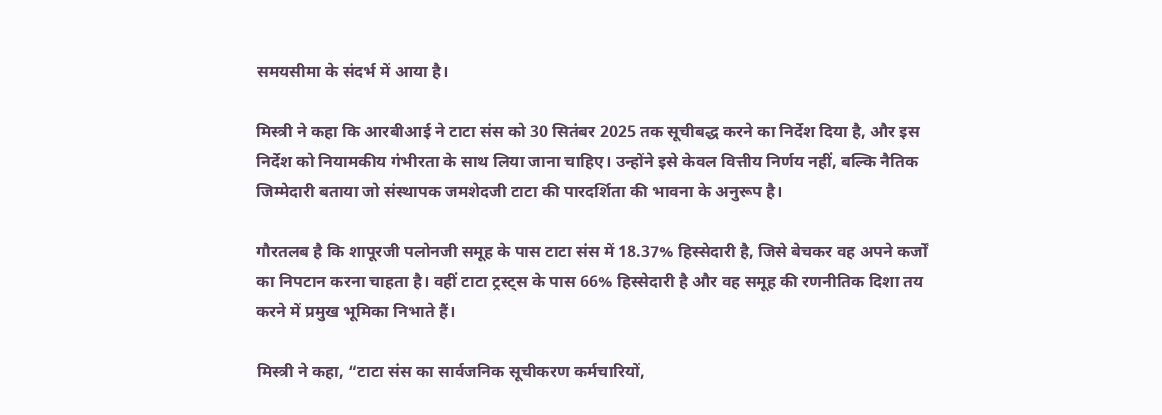समयसीमा के संदर्भ में आया है।

मिस्त्री ने कहा कि आरबीआई ने टाटा संस को 30 सितंबर 2025 तक सूचीबद्ध करने का निर्देश दिया है, और इस निर्देश को नियामकीय गंभीरता के साथ लिया जाना चाहिए। उन्होंने इसे केवल वित्तीय निर्णय नहीं, बल्कि नैतिक जिम्मेदारी बताया जो संस्थापक जमशेदजी टाटा की पारदर्शिता की भावना के अनुरूप है।

गौरतलब है कि शापूरजी पलोनजी समूह के पास टाटा संस में 18.37% हिस्सेदारी है, जिसे बेचकर वह अपने कर्जों का निपटान करना चाहता है। वहीं टाटा ट्रस्ट्स के पास 66% हिस्सेदारी है और वह समूह की रणनीतिक दिशा तय करने में प्रमुख भूमिका निभाते हैं।

मिस्त्री ने कहा, “टाटा संस का सार्वजनिक सूचीकरण कर्मचारियों,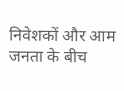निवेशकों और आम जनता के बीच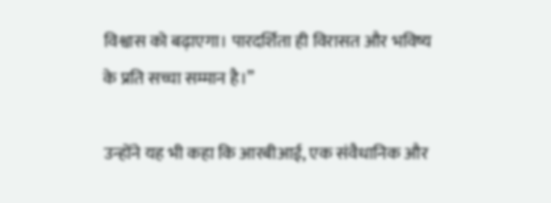विश्वास को बढ़ाएगा। पारदर्शिता ही विरासत और भविष्य के प्रति सच्चा सम्मान है।”

उन्होंने यह भी कहा कि आरबीआई, एक संवैधानिक और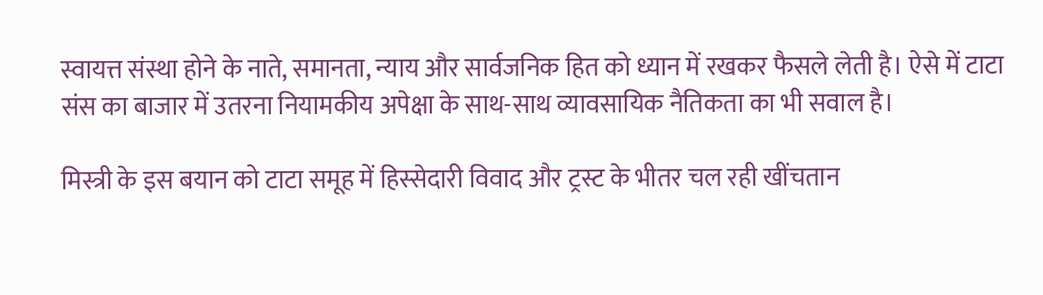स्वायत्त संस्था होने के नाते, समानता, न्याय और सार्वजनिक हित को ध्यान में रखकर फैसले लेती है। ऐसे में टाटा संस का बाजार में उतरना नियामकीय अपेक्षा के साथ-साथ व्यावसायिक नैतिकता का भी सवाल है।

मिस्त्री के इस बयान को टाटा समूह में हिस्सेदारी विवाद और ट्रस्ट के भीतर चल रही खींचतान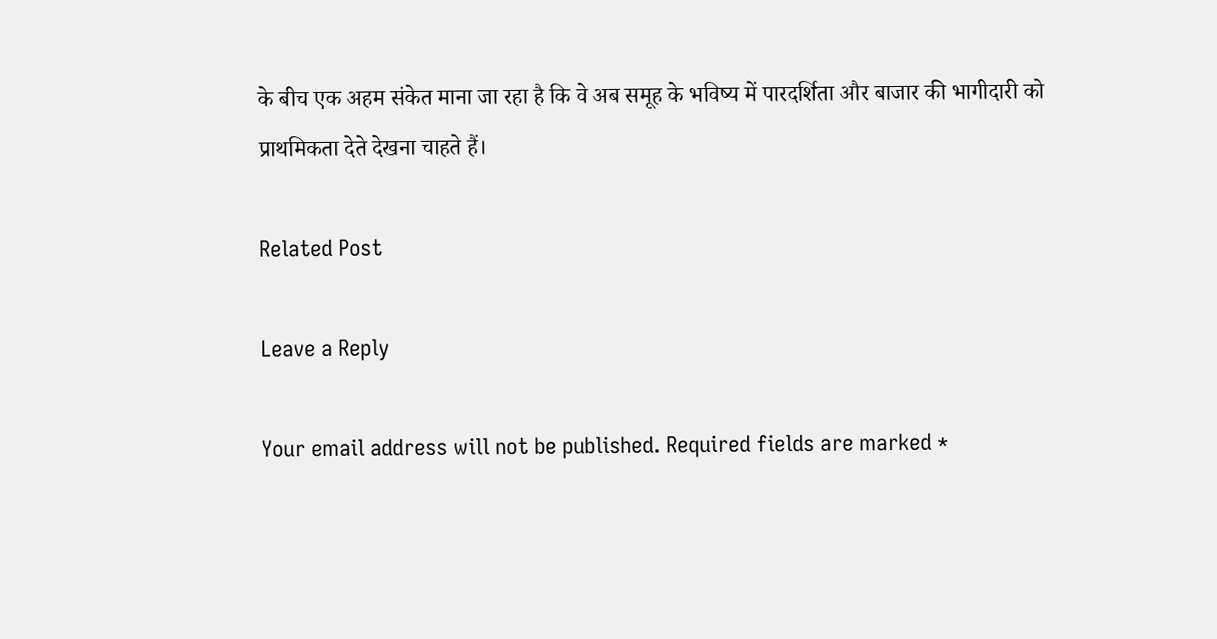के बीच एक अहम संकेत माना जा रहा है कि वे अब समूह के भविष्य में पारदर्शिता और बाजार की भागीदारी को प्राथमिकता देते देखना चाहते हैं।

Related Post

Leave a Reply

Your email address will not be published. Required fields are marked *